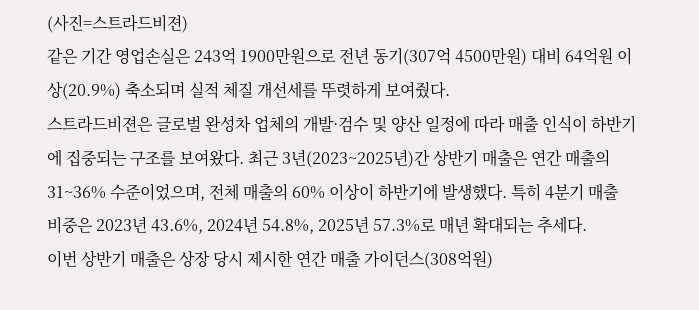(사진=스트라드비젼)
같은 기간 영업손실은 243억 1900만원으로 전년 동기(307억 4500만원) 대비 64억원 이상(20.9%) 축소되며 실적 체질 개선세를 뚜렷하게 보여줬다.
스트라드비젼은 글로벌 완성차 업체의 개발·검수 및 양산 일정에 따라 매출 인식이 하반기에 집중되는 구조를 보여왔다. 최근 3년(2023~2025년)간 상반기 매출은 연간 매출의 31~36% 수준이었으며, 전체 매출의 60% 이상이 하반기에 발생했다. 특히 4분기 매출 비중은 2023년 43.6%, 2024년 54.8%, 2025년 57.3%로 매년 확대되는 추세다.
이번 상반기 매출은 상장 당시 제시한 연간 매출 가이던스(308억원)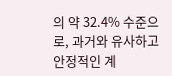의 약 32.4% 수준으로, 과거와 유사하고 안정적인 계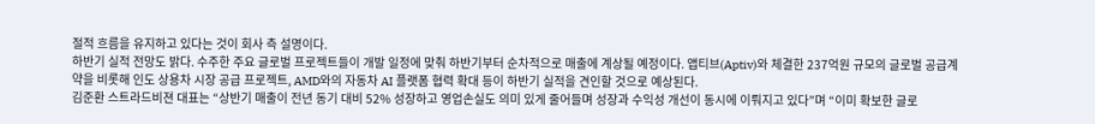절적 흐름을 유지하고 있다는 것이 회사 측 설명이다.
하반기 실적 전망도 밝다. 수주한 주요 글로벌 프로젝트들이 개발 일정에 맞춰 하반기부터 순차적으로 매출에 계상될 예정이다. 앱티브(Aptiv)와 체결한 237억원 규모의 글로벌 공급계약을 비롯해 인도 상용차 시장 공급 프로젝트, AMD와의 자동차 AI 플랫폼 협력 확대 등이 하반기 실적을 견인할 것으로 예상된다.
김준환 스트라드비젼 대표는 “상반기 매출이 전년 동기 대비 52% 성장하고 영업손실도 의미 있게 줄어들며 성장과 수익성 개선이 동시에 이뤄지고 있다”며 “이미 확보한 글로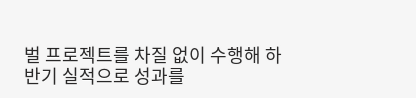벌 프로젝트를 차질 없이 수행해 하반기 실적으로 성과를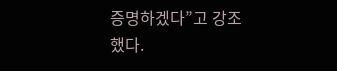증명하겠다”고 강조했다.